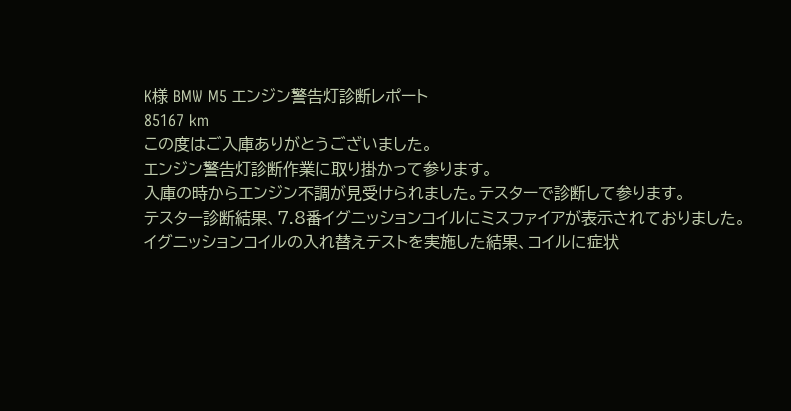K様 BMW M5 エンジン警告灯診断レポート
85167 km
この度はご入庫ありがとうございました。
エンジン警告灯診断作業に取り掛かって参ります。
入庫の時からエンジン不調が見受けられました。テスターで診断して参ります。
テスター診断結果、7.8番イグニッションコイルにミスファイアが表示されておりました。
イグニッションコイルの入れ替えテストを実施した結果、コイルに症状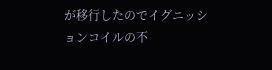が移行したのでイグニッションコイルの不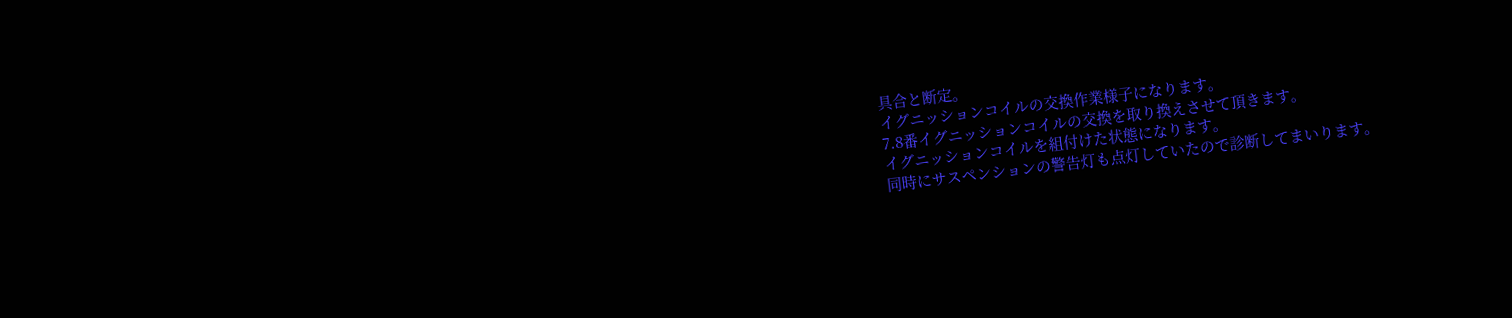具合と断定。
イグニッションコイルの交換作業様子になります。
7.8番イグニッションコイルの交換を取り換えさせて頂きます。
イグニッションコイルを組付けた状態になります。
同時にサスペンションの警告灯も点灯していたので診断してまいります。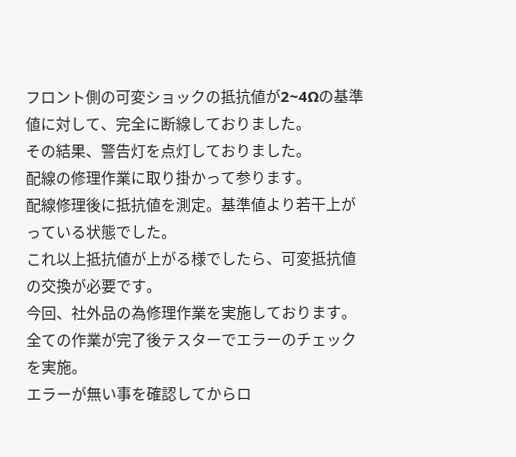フロント側の可変ショックの抵抗値が2~4Ωの基準値に対して、完全に断線しておりました。
その結果、警告灯を点灯しておりました。
配線の修理作業に取り掛かって参ります。
配線修理後に抵抗値を測定。基準値より若干上がっている状態でした。
これ以上抵抗値が上がる様でしたら、可変抵抗値の交換が必要です。
今回、社外品の為修理作業を実施しております。
全ての作業が完了後テスターでエラーのチェックを実施。
エラーが無い事を確認してからロ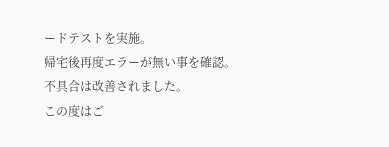ードテストを実施。
帰宅後再度エラーが無い事を確認。
不具合は改善されました。
この度はご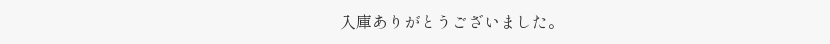入庫ありがとうございました。